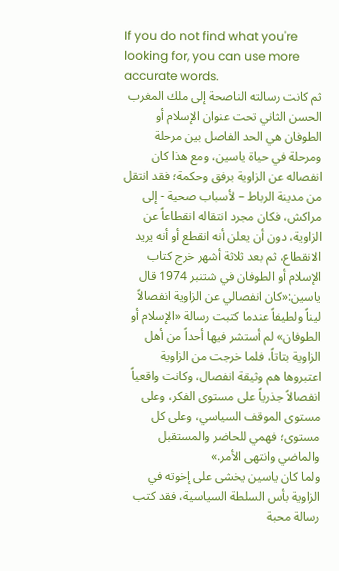If you do not find what you're looking for, you can use more accurate words.
ثم كانت رسالته الناصحة إلى ملك المغرب الحسن الثاني تحت عنوان الإسلام أو الطوفان هي الحد الفاصل بين مرحلة ومرحلة في حياة ياسين، ومع هذا كان انفصاله عن الزاوية برفق وحكمة؛ فقد انتقل من مدينة الرباط – لأسباب صحية - إلى مراكش، فكان مجرد انتقاله انقطاعاً عن الزاوية، دون أن يعلن أنه انقطع أو أنه يريد الانقطاع، ثم بعد ثلاثة أشهر خرج كتاب الإسلام أو الطوفان في شتنبر 1974 قال ياسين:«كان انفصالي عن الزاوية انفصالاً ليناً ولطيفاً عندما كتبت رسالة «الإسلام أو الطوفان» لم أستشر فيها أحداً من أهل الزاوية بتاتاً، فلما خرجت من الزاوية اعتبروها هم وثيقة انفصال، وكانت واقعياً انفصالاً جذرياً على مستوى الفكر، وعلى مستوى الموقف السياسي، وعلى كل مستوى؛ فهمي للحاضر والمستقبل والماضي وانتهى الأمر.»
ولما كان ياسين يخشى على إخوته في الزاوية بأس السلطة السياسية، فقد كتب رسالة محبة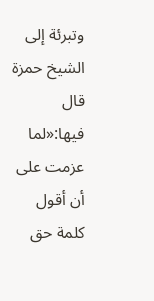وتبرئة إلى الشيخ حمزة قال فيها:«لما عزمت على أن أقول كلمة حق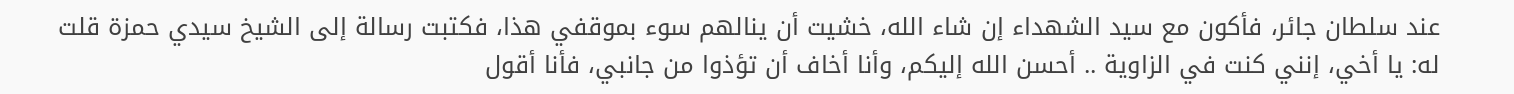عند سلطان جائر، فأكون مع سيد الشهداء إن شاء الله، خشيت أن ينالهم سوء بموقفي هذا، فكتبت رسالة إلى الشيخ سيدي حمزة قلت له: يا أخي، إنني كنت في الزاوية .. أحسن الله إليكم، وأنا أخاف أن تؤذوا من جانبي، فأنا أقول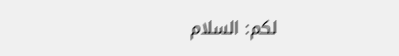لكم: السلام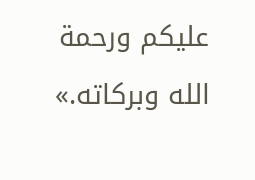عليكم ورحمة الله وبركاته.»